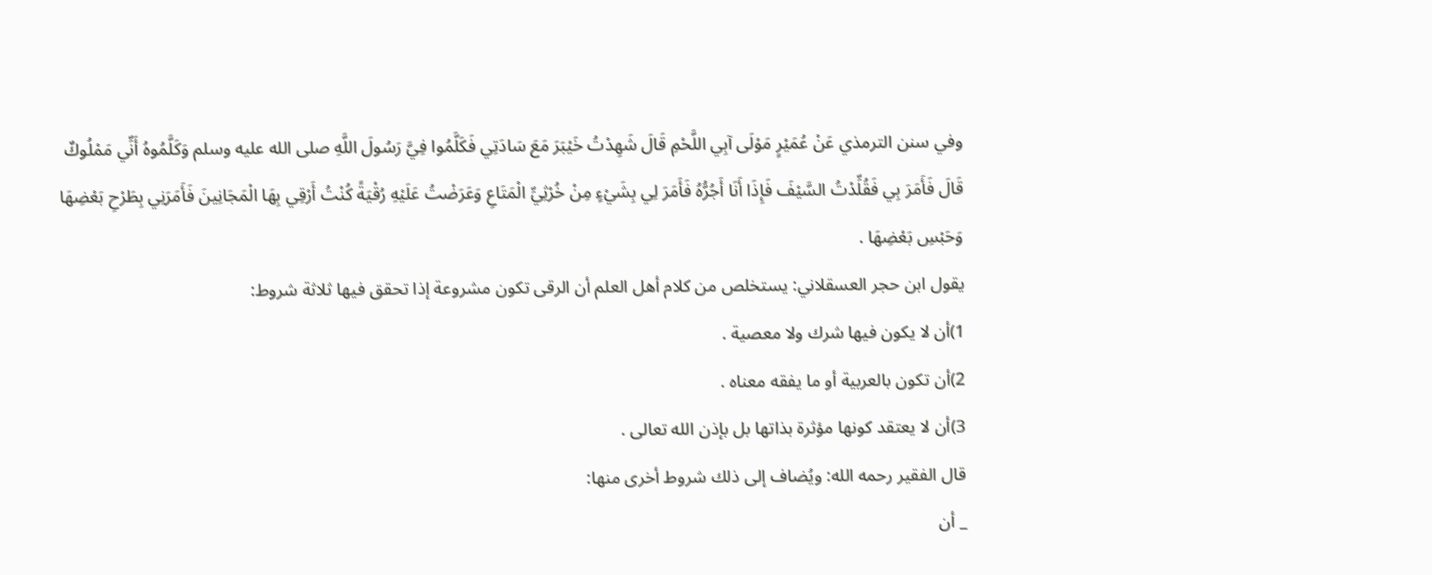وفي سنن الترمذي عَنْ عُمَيْرٍ مَوْلَى آبِي اللَّحْمِ قَالَ شَهِدْتُ خَيْبَرَ مَعَ سَادَتِي فَكَلَّمُوا فِيَّ رَسُولَ اللَّهِ صلى الله عليه وسلم وَكَلَّمُوهُ أَنِّي مَمْلُوكٌ قَالَ فَأَمَرَ بِي فَقُلِّدْتُ السَّيْفَ فَإِذَا أَنَا أَجُرُّهُ فَأَمَرَ لِي بِشَيْءٍ مِنْ خُرْثِيِّ الْمَتَاعِ وَعَرَضْتُ عَلَيْهِ رُقْيَةً كُنْتُ أَرْقِي بِهَا الْمَجَانِينَ فَأَمَرَنِي بِطَرْحِ بَعْضِهَا وَحَبْسِ بَعْضِهَا .
يقول ابن حجر العسقلاني: يستخلص من كلام أهل العلم أن الرقى تكون مشروعة إذا تحقق فيها ثلاثة شروط:
1)أن لا يكون فيها شرك ولا معصية .
2)أن تكون بالعربية أو ما يفقه معناه .
3)أن لا يعتقد كونها مؤثرة بذاتها بل بإذن الله تعالى .
قال الفقير رحمه الله: ويُضاف إلى ذلك شروط أخرى منها:
_ أن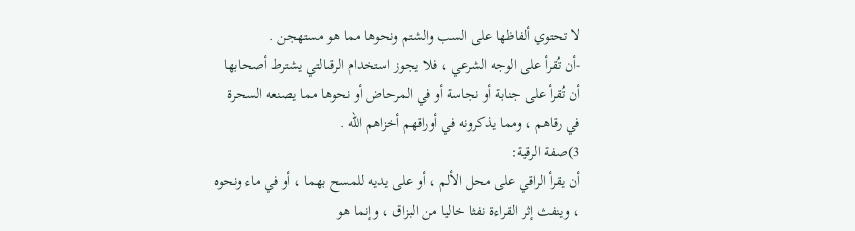لا تحتوي ألفاظها على السب والشتم ونحوها مما هو مستهجن .
-أن تُقرأ على الوجه الشرعي ، فلا يجوز استخدام الرقىالتي يشترط أصحابها أن تُقرأ على جنابة أو نجاسة أو في المرحاض أو نحوها مما يصنعه السحرة في رقاهم ، ومما يذكرونه في أوراقهم أخزاهم الله .
3)صفة الرقية:
أن يقرأ الراقي على محل الألم ، أو على يديه للمسح بهما ، أو في ماء ونحوه ، وينفث إثر القراءة نفثا خاليا من البزاق ، وإنما هو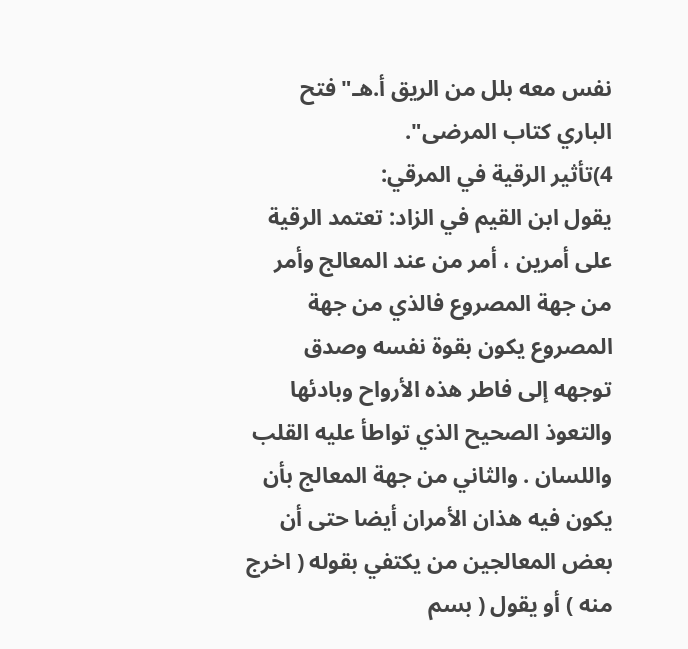نفس معه بلل من الريق أ.هـ"فتح الباري كتاب المرضى".
4)تأثير الرقية في المرقي:
يقول ابن القيم في الزاد: تعتمد الرقية على أمرين ، أمر من عند المعالج وأمر من جهة المصروع فالذي من جهة المصروع يكون بقوة نفسه وصدق توجهه إلى فاطر هذه الأرواح وبادئها والتعوذ الصحيح الذي تواطأ عليه القلب واللسان . والثاني من جهة المعالج بأن يكون فيه هذان الأمران أيضا حتى أن بعض المعالجين من يكتفي بقوله ( اخرج منه ) أو يقول ( بسم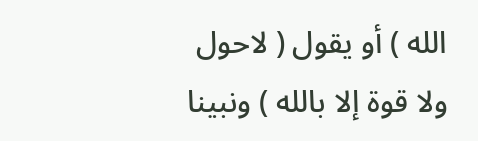الله ) أو يقول ( لاحول ولا قوة إلا بالله ) ونبينا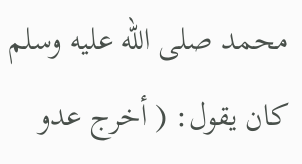محمد صلى الله عليه وسلم كان يقول: ( أخرج عدو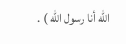الله أنا رسول الله ) .